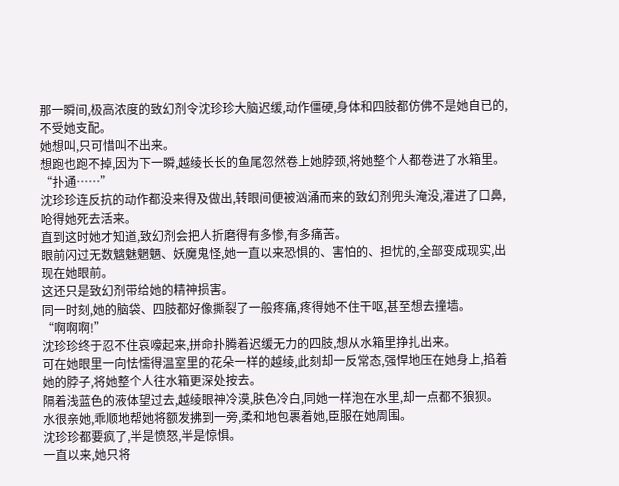那一瞬间,极高浓度的致幻剂令沈珍珍大脑迟缓,动作僵硬,身体和四肢都仿佛不是她自已的,不受她支配。
她想叫,只可惜叫不出来。
想跑也跑不掉,因为下一瞬,越绫长长的鱼尾忽然卷上她脖颈,将她整个人都卷进了水箱里。
“扑通……”
沈珍珍连反抗的动作都没来得及做出,转眼间便被汹涌而来的致幻剂兜头淹没,灌进了口鼻,呛得她死去活来。
直到这时她才知道,致幻剂会把人折磨得有多惨,有多痛苦。
眼前闪过无数魑魅魍魉、妖魔鬼怪,她一直以来恐惧的、害怕的、担忧的,全部变成现实,出现在她眼前。
这还只是致幻剂带给她的精神损害。
同一时刻,她的脑袋、四肢都好像撕裂了一般疼痛,疼得她不住干呕,甚至想去撞墙。
“啊啊啊!”
沈珍珍终于忍不住哀嚎起来,拼命扑腾着迟缓无力的四肢,想从水箱里挣扎出来。
可在她眼里一向怯懦得温室里的花朵一样的越绫,此刻却一反常态,强悍地压在她身上,掐着她的脖子,将她整个人往水箱更深处按去。
隔着浅蓝色的液体望过去,越绫眼神冷漠,肤色冷白,同她一样泡在水里,却一点都不狼狈。
水很亲她,乖顺地帮她将额发拂到一旁,柔和地包裹着她,臣服在她周围。
沈珍珍都要疯了,半是愤怒,半是惊惧。
一直以来,她只将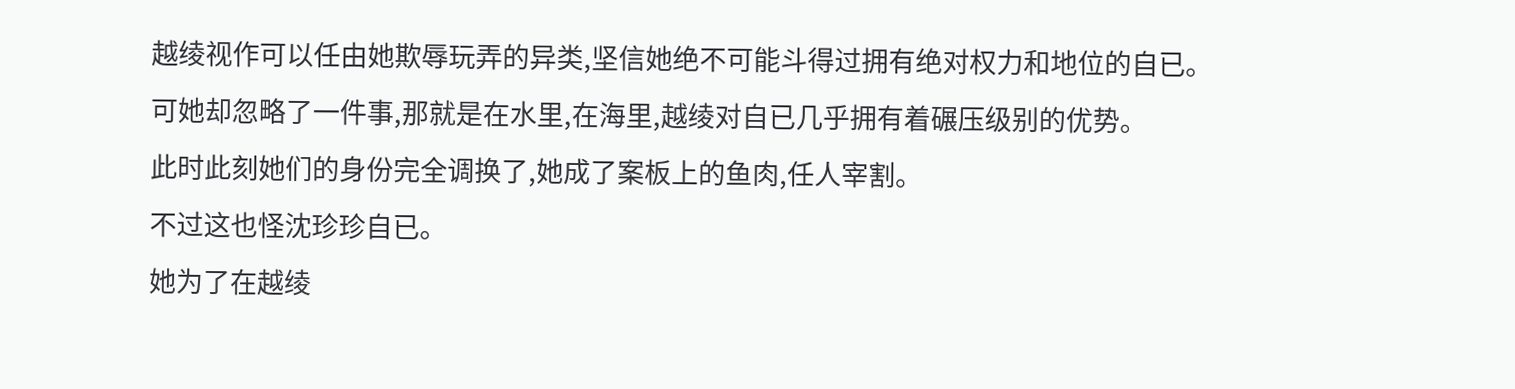越绫视作可以任由她欺辱玩弄的异类,坚信她绝不可能斗得过拥有绝对权力和地位的自已。
可她却忽略了一件事,那就是在水里,在海里,越绫对自已几乎拥有着碾压级别的优势。
此时此刻她们的身份完全调换了,她成了案板上的鱼肉,任人宰割。
不过这也怪沈珍珍自已。
她为了在越绫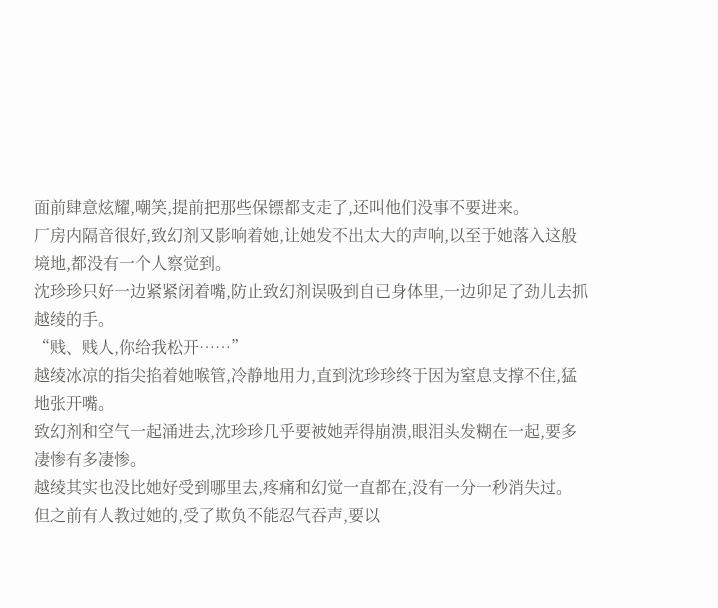面前肆意炫耀,嘲笑,提前把那些保镖都支走了,还叫他们没事不要进来。
厂房内隔音很好,致幻剂又影响着她,让她发不出太大的声响,以至于她落入这般境地,都没有一个人察觉到。
沈珍珍只好一边紧紧闭着嘴,防止致幻剂误吸到自已身体里,一边卯足了劲儿去抓越绫的手。
“贱、贱人,你给我松开……”
越绫冰凉的指尖掐着她喉管,冷静地用力,直到沈珍珍终于因为窒息支撑不住,猛地张开嘴。
致幻剂和空气一起涌进去,沈珍珍几乎要被她弄得崩溃,眼泪头发糊在一起,要多凄惨有多凄惨。
越绫其实也没比她好受到哪里去,疼痛和幻觉一直都在,没有一分一秒消失过。
但之前有人教过她的,受了欺负不能忍气吞声,要以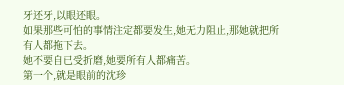牙还牙,以眼还眼。
如果那些可怕的事情注定都要发生,她无力阻止,那她就把所有人都拖下去。
她不要自已受折磨,她要所有人都痛苦。
第一个,就是眼前的沈珍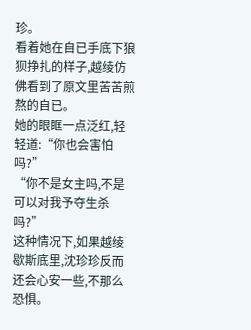珍。
看着她在自已手底下狼狈挣扎的样子,越绫仿佛看到了原文里苦苦煎熬的自已。
她的眼眶一点泛红,轻轻道:“你也会害怕吗?”
“你不是女主吗,不是可以对我予夺生杀吗?”
这种情况下,如果越绫歇斯底里,沈珍珍反而还会心安一些,不那么恐惧。